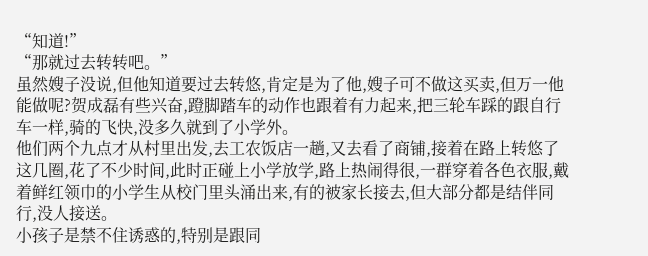“知道!”
“那就过去转转吧。”
虽然嫂子没说,但他知道要过去转悠,肯定是为了他,嫂子可不做这买卖,但万一他能做呢?贺成磊有些兴奋,蹬脚踏车的动作也跟着有力起来,把三轮车踩的跟自行车一样,骑的飞快,没多久就到了小学外。
他们两个九点才从村里出发,去工农饭店一趟,又去看了商铺,接着在路上转悠了这几圈,花了不少时间,此时正碰上小学放学,路上热闹得很,一群穿着各色衣服,戴着鲜红领巾的小学生从校门里头涌出来,有的被家长接去,但大部分都是结伴同行,没人接送。
小孩子是禁不住诱惑的,特别是跟同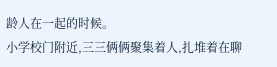龄人在一起的时候。
小学校门附近,三三俩俩聚集着人,扎堆着在聊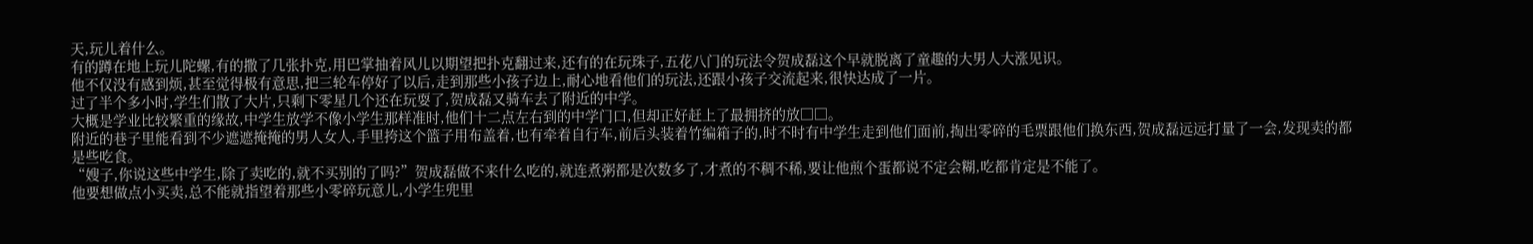天,玩儿着什么。
有的蹲在地上玩儿陀螺,有的撒了几张扑克,用巴掌抽着风儿以期望把扑克翻过来,还有的在玩珠子,五花八门的玩法令贺成磊这个早就脱离了童趣的大男人大涨见识。
他不仅没有感到烦,甚至觉得极有意思,把三轮车停好了以后,走到那些小孩子边上,耐心地看他们的玩法,还跟小孩子交流起来,很快达成了一片。
过了半个多小时,学生们散了大片,只剩下零星几个还在玩耍了,贺成磊又骑车去了附近的中学。
大概是学业比较繁重的缘故,中学生放学不像小学生那样准时,他们十二点左右到的中学门口,但却正好赶上了最拥挤的放□□。
附近的巷子里能看到不少遮遮掩掩的男人女人,手里挎这个篮子用布盖着,也有牵着自行车,前后头装着竹编箱子的,时不时有中学生走到他们面前,掏出零碎的毛票跟他们换东西,贺成磊远远打量了一会,发现卖的都是些吃食。
“嫂子,你说这些中学生,除了卖吃的,就不买别的了吗?”贺成磊做不来什么吃的,就连煮粥都是次数多了,才煮的不稠不稀,要让他煎个蛋都说不定会糊,吃都肯定是不能了。
他要想做点小买卖,总不能就指望着那些小零碎玩意儿,小学生兜里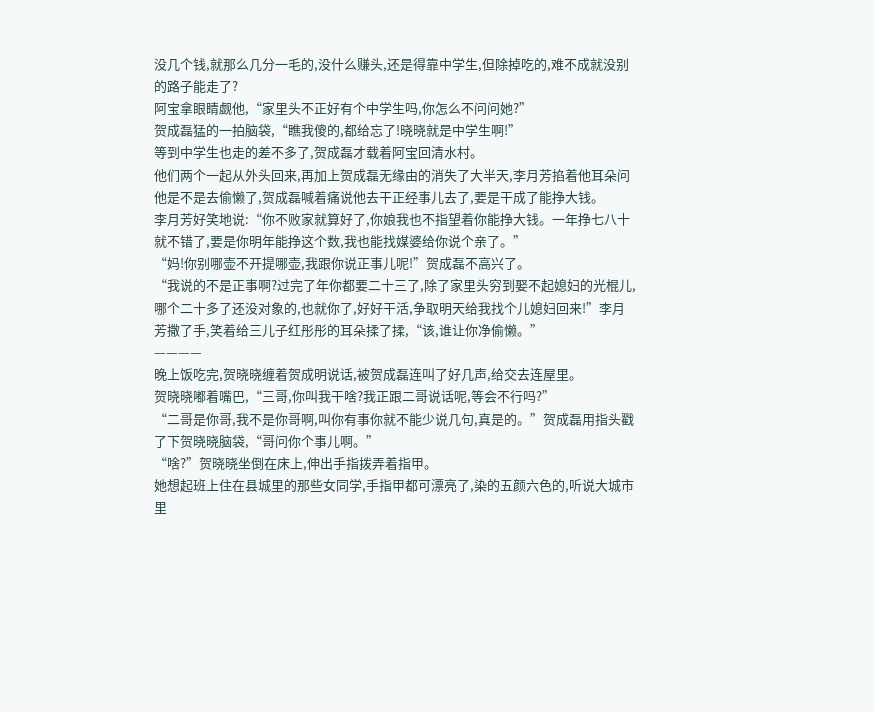没几个钱,就那么几分一毛的,没什么赚头,还是得靠中学生,但除掉吃的,难不成就没别的路子能走了?
阿宝拿眼睛觑他,“家里头不正好有个中学生吗,你怎么不问问她?”
贺成磊猛的一拍脑袋,“瞧我傻的,都给忘了!晓晓就是中学生啊!”
等到中学生也走的差不多了,贺成磊才载着阿宝回清水村。
他们两个一起从外头回来,再加上贺成磊无缘由的消失了大半天,李月芳掐着他耳朵问他是不是去偷懒了,贺成磊喊着痛说他去干正经事儿去了,要是干成了能挣大钱。
李月芳好笑地说:“你不败家就算好了,你娘我也不指望着你能挣大钱。一年挣七八十就不错了,要是你明年能挣这个数,我也能找媒婆给你说个亲了。”
“妈!你别哪壶不开提哪壶,我跟你说正事儿呢!”贺成磊不高兴了。
“我说的不是正事啊?过完了年你都要二十三了,除了家里头穷到娶不起媳妇的光棍儿,哪个二十多了还没对象的,也就你了,好好干活,争取明天给我找个儿媳妇回来!”李月芳撒了手,笑着给三儿子红彤彤的耳朵揉了揉,“该,谁让你净偷懒。”
————
晚上饭吃完,贺晓晓缠着贺成明说话,被贺成磊连叫了好几声,给交去连屋里。
贺晓晓嘟着嘴巴,“三哥,你叫我干啥?我正跟二哥说话呢,等会不行吗?”
“二哥是你哥,我不是你哥啊,叫你有事你就不能少说几句,真是的。”贺成磊用指头戳了下贺晓晓脑袋,“哥问你个事儿啊。”
“啥?”贺晓晓坐倒在床上,伸出手指拨弄着指甲。
她想起班上住在县城里的那些女同学,手指甲都可漂亮了,染的五颜六色的,听说大城市里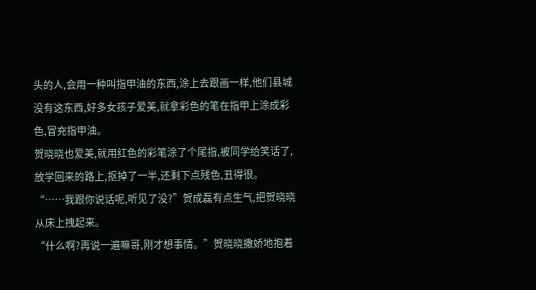头的人,会用一种叫指甲油的东西,涂上去跟画一样,他们县城没有这东西,好多女孩子爱美,就拿彩色的笔在指甲上涂成彩色,冒充指甲油。
贺晓晓也爱美,就用红色的彩笔涂了个尾指,被同学给笑话了,放学回来的路上,抠掉了一半,还剩下点残色,丑得很。
“……我跟你说话呢,听见了没?”贺成磊有点生气,把贺晓晓从床上拽起来。
“什么啊?再说一遍嘛哥,刚才想事情。”贺晓晓撒娇地抱着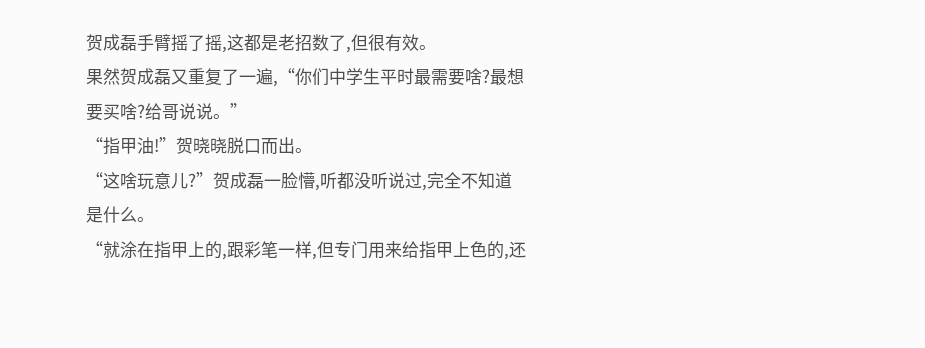贺成磊手臂摇了摇,这都是老招数了,但很有效。
果然贺成磊又重复了一遍,“你们中学生平时最需要啥?最想要买啥?给哥说说。”
“指甲油!”贺晓晓脱口而出。
“这啥玩意儿?”贺成磊一脸懵,听都没听说过,完全不知道是什么。
“就涂在指甲上的,跟彩笔一样,但专门用来给指甲上色的,还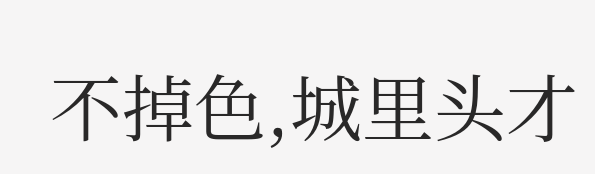不掉色,城里头才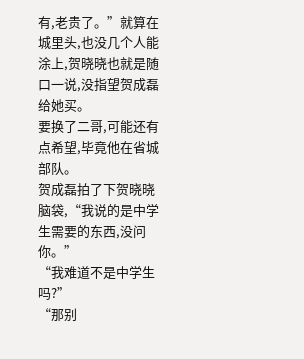有,老贵了。”就算在城里头,也没几个人能涂上,贺晓晓也就是随口一说,没指望贺成磊给她买。
要换了二哥,可能还有点希望,毕竟他在省城部队。
贺成磊拍了下贺晓晓脑袋,“我说的是中学生需要的东西,没问你。”
“我难道不是中学生吗?”
“那别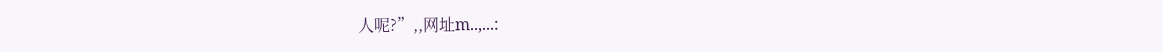人呢?”,,网址m..,...: